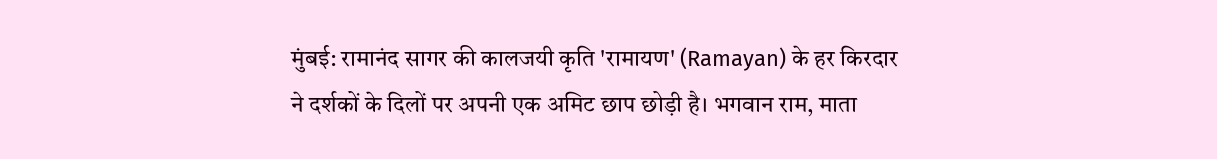मुंबई: रामानंद सागर की कालजयी कृति 'रामायण' (Ramayan) के हर किरदार ने दर्शकों के दिलों पर अपनी एक अमिट छाप छोड़ी है। भगवान राम, माता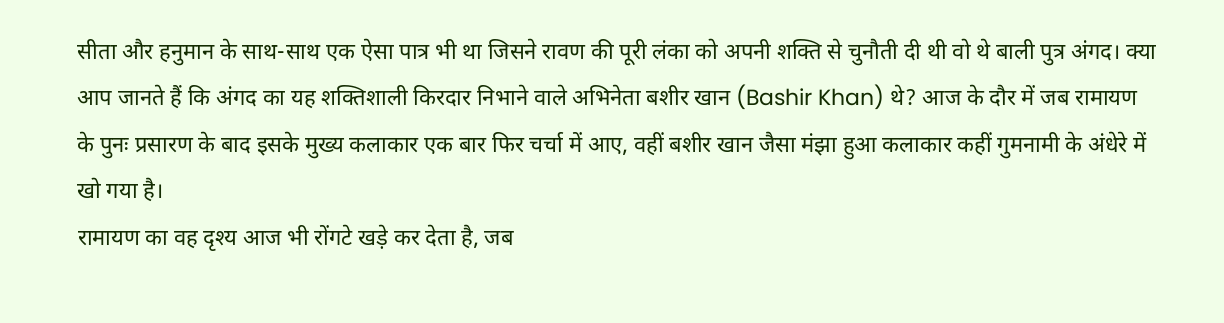सीता और हनुमान के साथ-साथ एक ऐसा पात्र भी था जिसने रावण की पूरी लंका को अपनी शक्ति से चुनौती दी थी वो थे बाली पुत्र अंगद। क्या आप जानते हैं कि अंगद का यह शक्तिशाली किरदार निभाने वाले अभिनेता बशीर खान (Bashir Khan) थे? आज के दौर में जब रामायण के पुनः प्रसारण के बाद इसके मुख्य कलाकार एक बार फिर चर्चा में आए, वहीं बशीर खान जैसा मंझा हुआ कलाकार कहीं गुमनामी के अंधेरे में खो गया है।
रामायण का वह दृश्य आज भी रोंगटे खड़े कर देता है, जब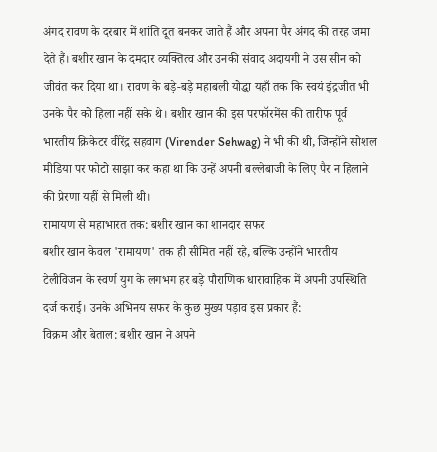अंगद रावण के दरबार में शांति दूत बनकर जाते हैं और अपना पैर अंगद की तरह जमा देते हैं। बशीर खान के दमदार व्यक्तित्व और उनकी संवाद अदायगी ने उस सीन को जीवंत कर दिया था। रावण के बड़े-बड़े महाबली योद्धा यहाँ तक कि स्वयं इंद्रजीत भी उनके पैर को हिला नहीं सके थे। बशीर खान की इस परफॉरमेंस की तारीफ पूर्व भारतीय क्रिकेटर वीरेंद्र सहवाग (Virender Sehwag) ने भी की थी, जिन्होंने सोशल मीडिया पर फोटो साझा कर कहा था कि उन्हें अपनी बल्लेबाजी के लिए पैर न हिलाने की प्रेरणा यहीं से मिली थी।
रामायण से महाभारत तक: बशीर खान का शानदार सफर
बशीर खान केवल 'रामायण' तक ही सीमित नहीं रहे, बल्कि उन्होंने भारतीय टेलीविजन के स्वर्ण युग के लगभग हर बड़े पौराणिक धारावाहिक में अपनी उपस्थिति दर्ज कराई। उनके अभिनय सफर के कुछ मुख्य पड़ाव इस प्रकार हैं:
विक्रम और बेताल: बशीर खान ने अपने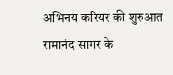अभिनय करियर की शुरुआत रामानंद सागर के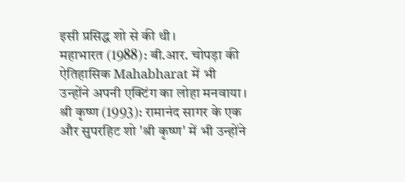इसी प्रसिद्ध शो से की थी।
महाभारत (1988): बी.आर. चोपड़ा की ऐतिहासिक Mahabharat में भी उन्होंने अपनी एक्टिंग का लोहा मनवाया।
श्री कृष्ण (1993): रामानंद सागर के एक और सुपरहिट शो 'श्री कृष्ण' में भी उन्होंने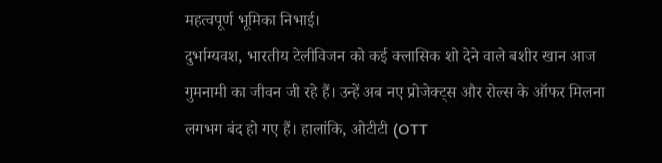महत्वपूर्ण भूमिका निभाई।
दुर्भाग्यवश, भारतीय टेलीविजन को कई क्लासिक शो देने वाले बशीर खान आज गुमनामी का जीवन जी रहे हैं। उन्हें अब नए प्रोजेक्ट्स और रोल्स के ऑफर मिलना लगभग बंद हो गए हैं। हालांकि, ओटीटी (OTT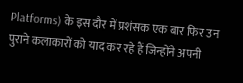Platforms) के इस दौर में प्रशंसक एक बार फिर उन पुराने कलाकारों को याद कर रहे हैं जिन्होंने अपनी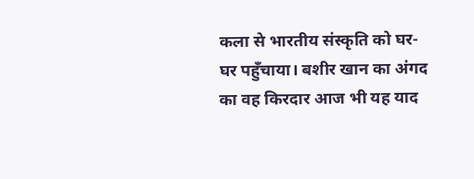कला से भारतीय संस्कृति को घर-घर पहुँचाया। बशीर खान का अंगद का वह किरदार आज भी यह याद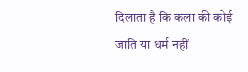दिलाता है कि कला की कोई जाति या धर्म नहीं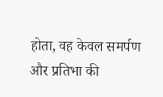होता, वह केवल समर्पण और प्रतिभा की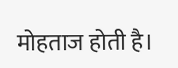मोहताज होती है।